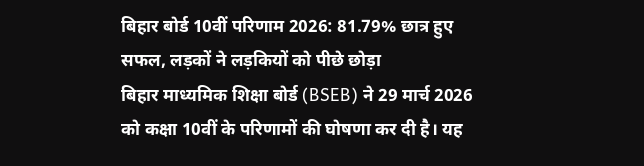बिहार बोर्ड 10वीं परिणाम 2026: 81.79% छात्र हुए सफल, लड़कों ने लड़कियों को पीछे छोड़ा
बिहार माध्यमिक शिक्षा बोर्ड (BSEB) ने 29 मार्च 2026 को कक्षा 10वीं के परिणामों की घोषणा कर दी है। यह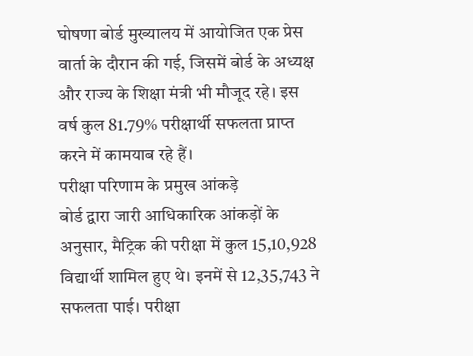घोषणा बोर्ड मुख्यालय में आयोजित एक प्रेस वार्ता के दौरान की गई, जिसमें बोर्ड के अध्यक्ष और राज्य के शिक्षा मंत्री भी मौजूद रहे। इस वर्ष कुल 81.79% परीक्षार्थी सफलता प्राप्त करने में कामयाब रहे हैं।
परीक्षा परिणाम के प्रमुख आंकड़े
बोर्ड द्वारा जारी आधिकारिक आंकड़ों के अनुसार, मैट्रिक की परीक्षा में कुल 15,10,928 विद्यार्थी शामिल हुए थे। इनमें से 12,35,743 ने सफलता पाई। परीक्षा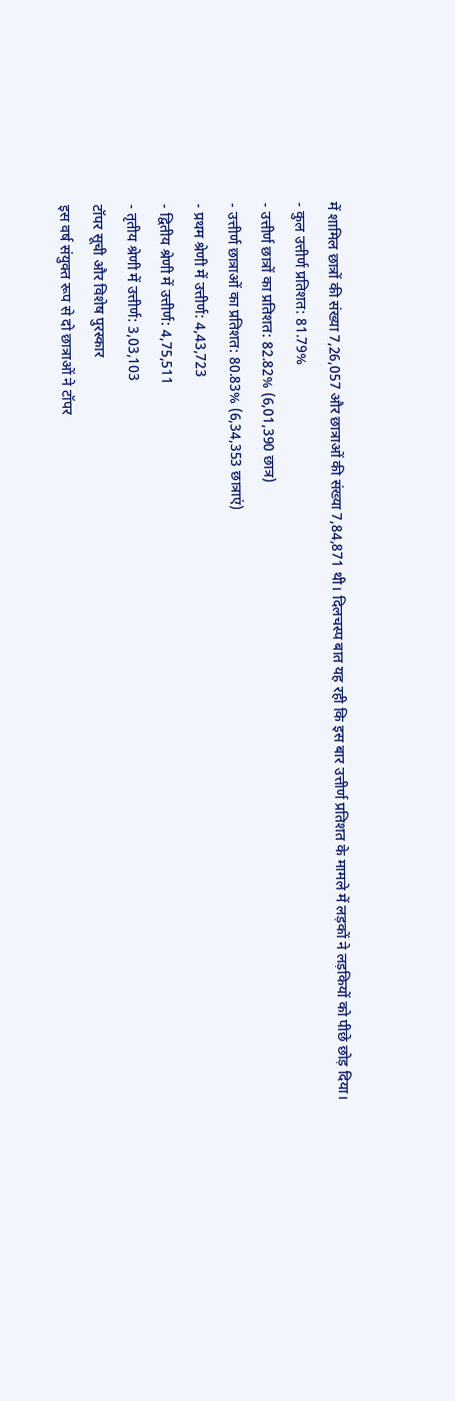में शामिल छात्रों की संख्या 7,26,057 और छात्राओं की संख्या 7,84,871 थी। दिलचस्प बात यह रही कि इस बार उत्तीर्ण प्रतिशत के मामले में लड़कों ने लड़कियों को पीछे छोड़ दिया।
- कुल उत्तीर्ण प्रतिशत: 81.79%
- उत्तीर्ण छात्रों का प्रतिशत: 82.82% (6,01,390 छात्र)
- उत्तीर्ण छात्राओं का प्रतिशत: 80.83% (6,34,353 छात्राएं)
- प्रथम श्रेणी में उत्तीर्ण: 4,43,723
- द्वितीय श्रेणी में उत्तीर्ण: 4,75,511
- तृतीय श्रेणी में उत्तीर्ण: 3,03,103
टॉपर सूची और विशेष पुरस्कार
इस वर्ष संयुक्त रूप से दो छात्राओं ने टॉपर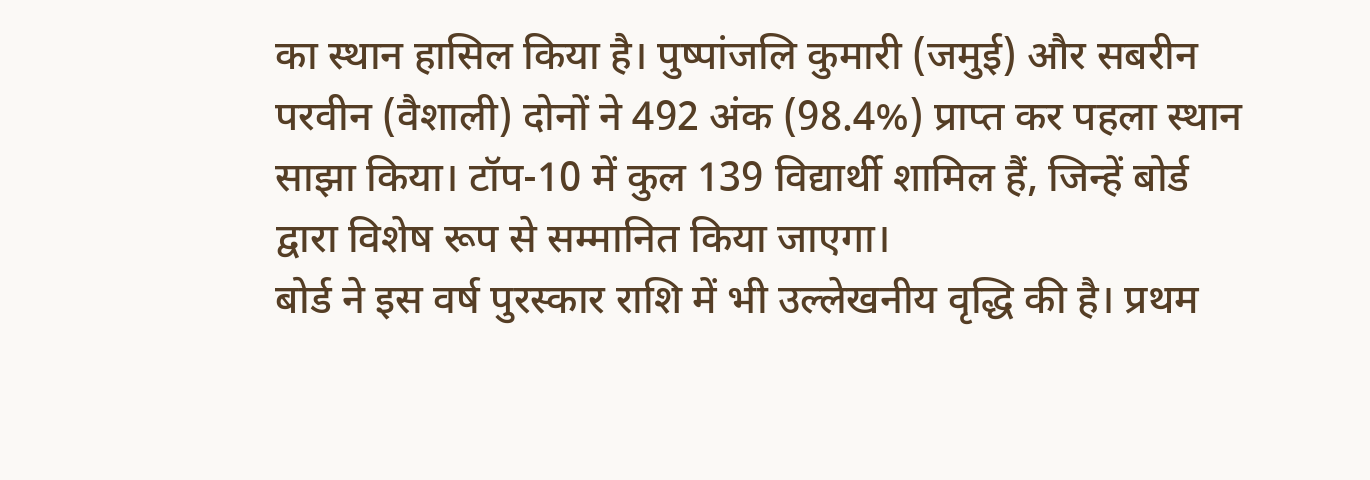का स्थान हासिल किया है। पुष्पांजलि कुमारी (जमुई) और सबरीन परवीन (वैशाली) दोनों ने 492 अंक (98.4%) प्राप्त कर पहला स्थान साझा किया। टॉप-10 में कुल 139 विद्यार्थी शामिल हैं, जिन्हें बोर्ड द्वारा विशेष रूप से सम्मानित किया जाएगा।
बोर्ड ने इस वर्ष पुरस्कार राशि में भी उल्लेखनीय वृद्धि की है। प्रथम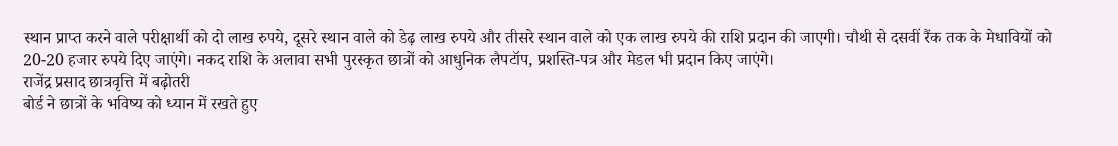स्थान प्राप्त करने वाले परीक्षार्थी को दो लाख रुपये, दूसरे स्थान वाले को डेढ़ लाख रुपये और तीसरे स्थान वाले को एक लाख रुपये की राशि प्रदान की जाएगी। चौथी से दसवीं रैंक तक के मेधावियों को 20-20 हजार रुपये दिए जाएंगे। नकद राशि के अलावा सभी पुरस्कृत छात्रों को आधुनिक लैपटॉप, प्रशस्ति-पत्र और मेडल भी प्रदान किए जाएंगे।
राजेंद्र प्रसाद छात्रवृत्ति में बढ़ोतरी
बोर्ड ने छात्रों के भविष्य को ध्यान में रखते हुए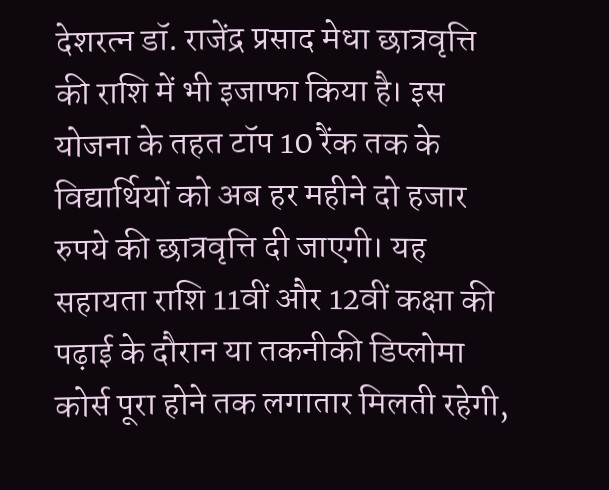देशरत्न डॉ. राजेंद्र प्रसाद मेधा छात्रवृत्ति की राशि में भी इजाफा किया है। इस योजना के तहत टॉप 10 रैंक तक के विद्यार्थियों को अब हर महीने दो हजार रुपये की छात्रवृत्ति दी जाएगी। यह सहायता राशि 11वीं और 12वीं कक्षा की पढ़ाई के दौरान या तकनीकी डिप्लोमा कोर्स पूरा होने तक लगातार मिलती रहेगी,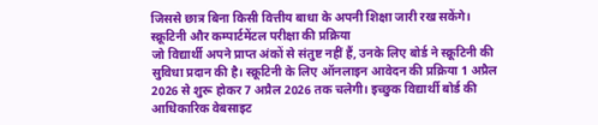जिससे छात्र बिना किसी वित्तीय बाधा के अपनी शिक्षा जारी रख सकेंगे।
स्क्रूटिनी और कम्पार्टमेंटल परीक्षा की प्रक्रिया
जो विद्यार्थी अपने प्राप्त अंकों से संतुष्ट नहीं हैं, उनके लिए बोर्ड ने स्क्रूटिनी की सुविधा प्रदान की है। स्क्रूटिनी के लिए ऑनलाइन आवेदन की प्रक्रिया 1 अप्रैल 2026 से शुरू होकर 7 अप्रैल 2026 तक चलेगी। इच्छुक विद्यार्थी बोर्ड की आधिकारिक वेबसाइट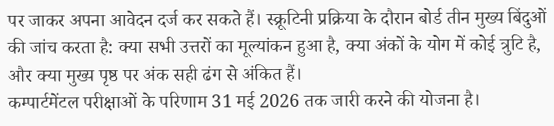पर जाकर अपना आवेदन दर्ज कर सकते हैं। स्क्रूटिनी प्रक्रिया के दौरान बोर्ड तीन मुख्य बिंदुओं की जांच करता है: क्या सभी उत्तरों का मूल्यांकन हुआ है, क्या अंकों के योग में कोई त्रुटि है, और क्या मुख्य पृष्ठ पर अंक सही ढंग से अंकित हैं।
कम्पार्टमेंटल परीक्षाओं के परिणाम 31 मई 2026 तक जारी करने की योजना है।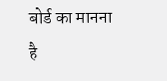बोर्ड का मानना है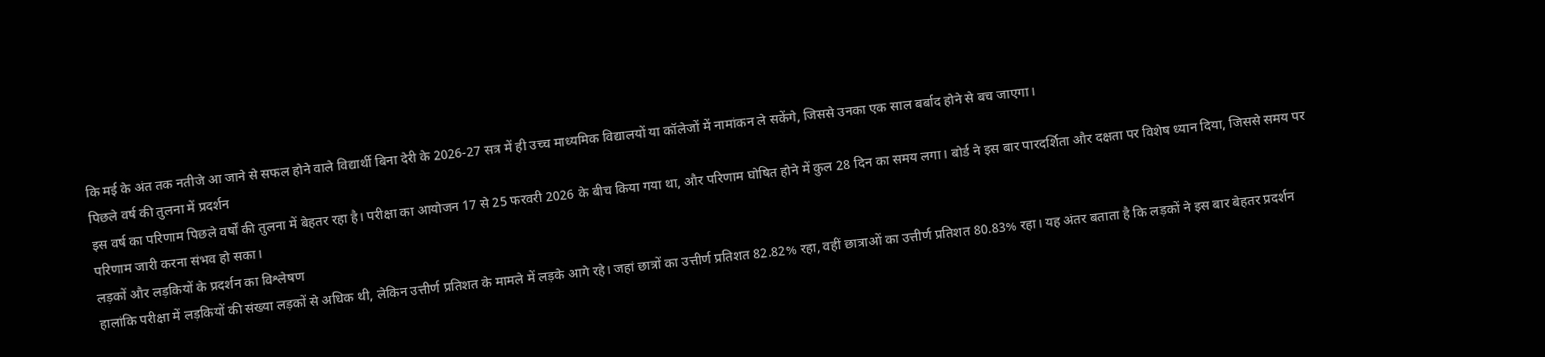कि मई के अंत तक नतीजे आ जाने से सफल होने वाले विद्यार्थी बिना देरी के 2026-27 सत्र में ही उच्च माध्यमिक विद्यालयों या कॉलेजों में नामांकन ले सकेंगे, जिससे उनका एक साल बर्बाद होने से बच जाएगा।
पिछले वर्ष की तुलना में प्रदर्शन
इस वर्ष का परिणाम पिछले वर्षों की तुलना में बेहतर रहा है। परीक्षा का आयोजन 17 से 25 फरवरी 2026 के बीच किया गया था, और परिणाम घोषित होने में कुल 28 दिन का समय लगा। बोर्ड ने इस बार पारदर्शिता और दक्षता पर विशेष ध्यान दिया, जिससे समय पर परिणाम जारी करना संभव हो सका।
लड़कों और लड़कियों के प्रदर्शन का विश्लेषण
हालांकि परीक्षा में लड़कियों की संख्या लड़कों से अधिक थी, लेकिन उत्तीर्ण प्रतिशत के मामले में लड़के आगे रहे। जहां छात्रों का उत्तीर्ण प्रतिशत 82.82% रहा, वहीं छात्राओं का उत्तीर्ण प्रतिशत 80.83% रहा। यह अंतर बताता है कि लड़कों ने इस बार बेहतर प्रदर्शन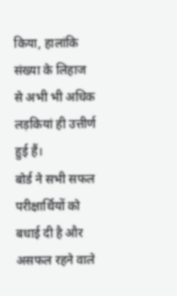किया, हालांकि संख्या के लिहाज से अभी भी अधिक लड़कियां ही उत्तीर्ण हुई हैं।
बोर्ड ने सभी सफल परीक्षार्थियों को बधाई दी है और असफल रहने वाले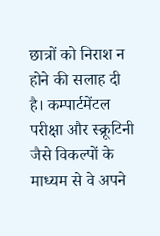छात्रों को निराश न होने की सलाह दी है। कम्पार्टमेंटल परीक्षा और स्क्रूटिनी जैसे विकल्पों के माध्यम से वे अपने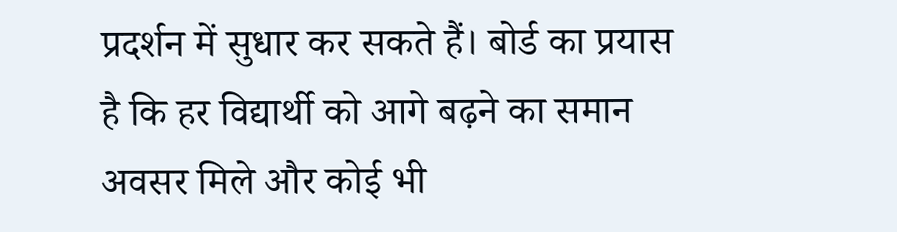प्रदर्शन में सुधार कर सकते हैं। बोर्ड का प्रयास है कि हर विद्यार्थी को आगे बढ़ने का समान अवसर मिले और कोई भी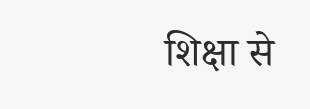शिक्षा से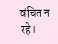वंचित न रहे।